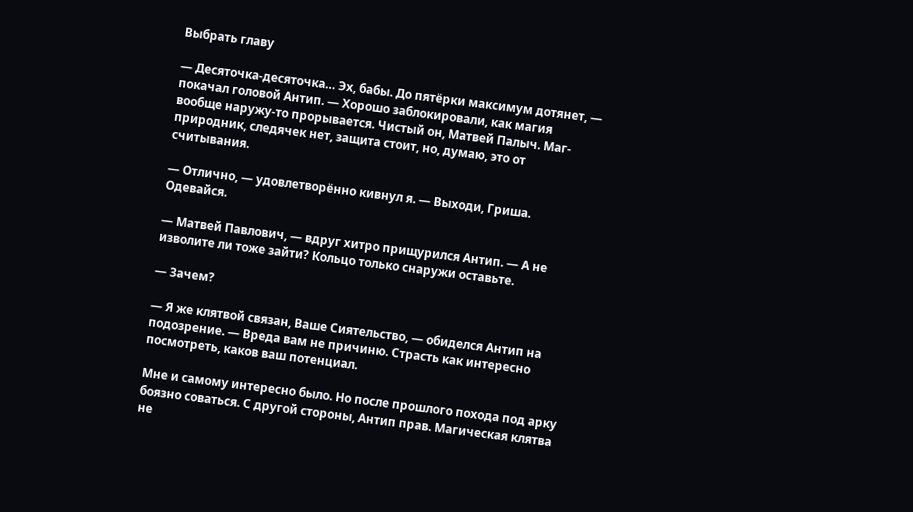Выбрать главу

— Десяточка-десяточка… Эх, бабы. До пятёрки максимум дотянет, — покачал головой Антип. — Хорошо заблокировали, как магия вообще наружу-то прорывается. Чистый он, Матвей Палыч. Маг-природник, следячек нет, защита стоит, но, думаю, это от считывания.

— Отлично, — удовлетворённо кивнул я. — Выходи, Гриша. Одевайся.

— Матвей Павлович, — вдруг хитро прищурился Антип. — А не изволите ли тоже зайти? Кольцо только снаружи оставьте.

— Зачем?

— Я же клятвой связан, Ваше Сиятельство, — обиделся Антип на подозрение. — Вреда вам не причиню. Страсть как интересно посмотреть, каков ваш потенциал.

Мне и самому интересно было. Но после прошлого похода под арку боязно соваться. С другой стороны, Антип прав. Магическая клятва не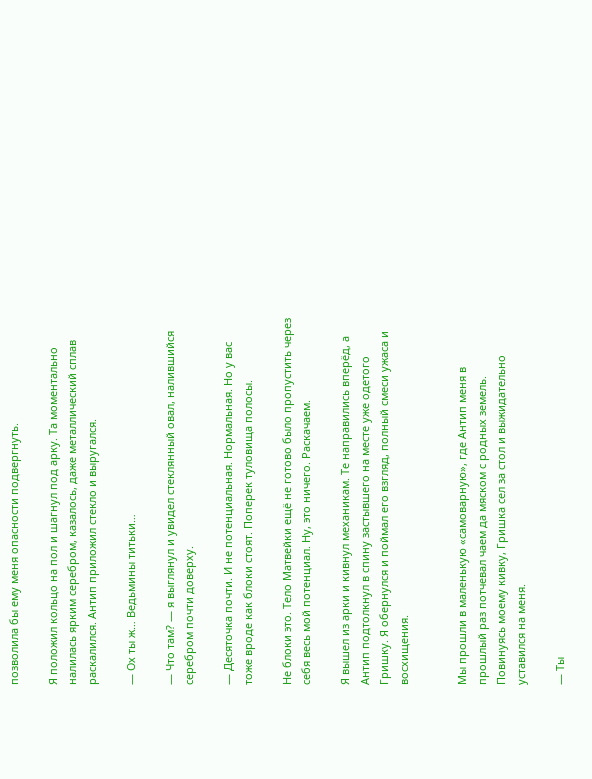позволила бы ему меня опасности подвергнуть.

Я положил кольцо на пол и шагнул под арку. Та моментально налилась ярким серебром, казалось, даже металлический сплав раскалился. Антип приложил стекло и выругался.

— Ох ты ж… Ведьмины титьки…

— Что там? — я выглянул и увидел стеклянный овал, налившийся серебром почти доверху.

— Десяточка почти. И не потенциальная. Нормальная. Но у вас тоже вроде как блоки стоят. Поперек туловища полосы.

Не блоки это. Тело Матвейки ещё не готово было пропустить через себя весь мой потенциал. Ну, это ничего. Раскачаем.

Я вышел из арки и кивнул механикам. Те направились вперёд, а Антип подтолкнул в спину застывшего на месте уже одетого Гришку. Я обернулся и поймал его взгляд, полный смеси ужаса и восхищения.


Мы прошли в маленькую «самоварную», где Антип меня в прошлый раз потчевал чаем да мяском с родных земель. Повинуясь моему кивку, Гришка сел за стол и выжидательно уставился на меня.

— Ты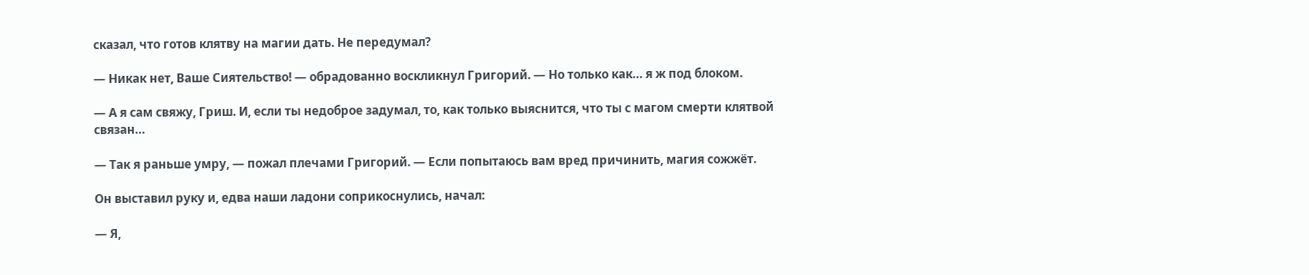сказал, что готов клятву на магии дать. Не передумал?

— Никак нет, Ваше Сиятельство! — обрадованно воскликнул Григорий. — Но только как… я ж под блоком.

— А я сам свяжу, Гриш. И, если ты недоброе задумал, то, как только выяснится, что ты с магом смерти клятвой связан…

— Так я раньше умру, — пожал плечами Григорий. — Если попытаюсь вам вред причинить, магия сожжёт.

Он выставил руку и, едва наши ладони соприкоснулись, начал:

— Я,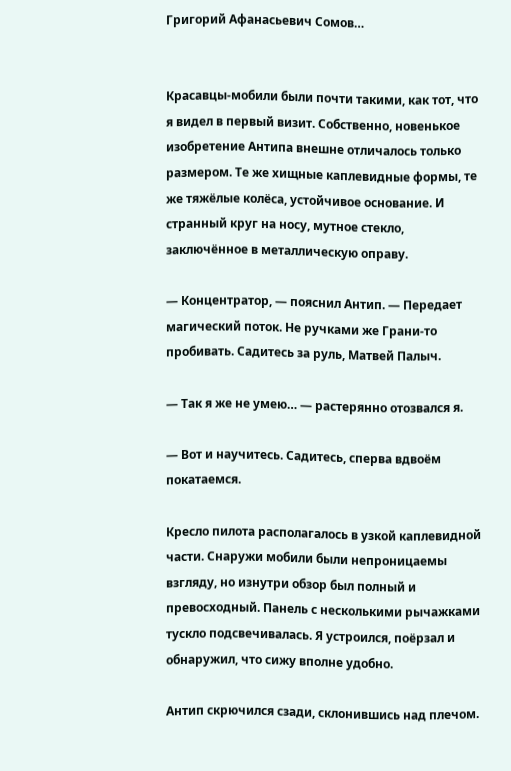Григорий Афанасьевич Сомов…


Красавцы-мобили были почти такими, как тот, что я видел в первый визит. Собственно, новенькое изобретение Антипа внешне отличалось только размером. Те же хищные каплевидные формы, те же тяжёлые колёса, устойчивое основание. И странный круг на носу, мутное стекло, заключённое в металлическую оправу.

— Концентратор, — пояснил Антип. — Передает магический поток. Не ручками же Грани-то пробивать. Садитесь за руль, Матвей Палыч.

— Так я же не умею… — растерянно отозвался я.

— Вот и научитесь. Садитесь, сперва вдвоём покатаемся.

Кресло пилота располагалось в узкой каплевидной части. Снаружи мобили были непроницаемы взгляду, но изнутри обзор был полный и превосходный. Панель с несколькими рычажками тускло подсвечивалась. Я устроился, поёрзал и обнаружил, что сижу вполне удобно.

Антип скрючился сзади, склонившись над плечом.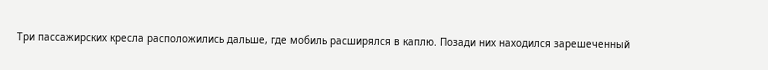Три пассажирских кресла расположились дальше, где мобиль расширялся в каплю. Позади них находился зарешеченный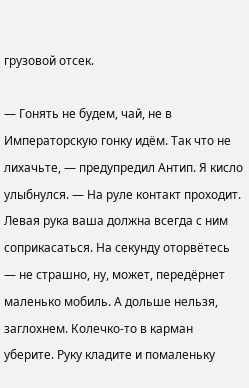грузовой отсек.

— Гонять не будем, чай, не в Императорскую гонку идём. Так что не лихачьте, — предупредил Антип. Я кисло улыбнулся. — На руле контакт проходит. Левая рука ваша должна всегда с ним соприкасаться. На секунду оторвётесь — не страшно, ну, может, передёрнет маленько мобиль. А дольше нельзя, заглохнем. Колечко-то в карман уберите. Руку кладите и помаленьку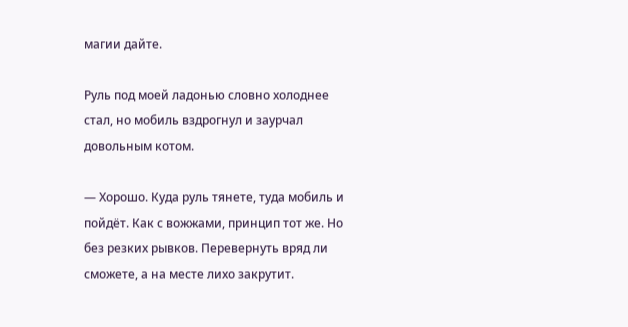магии дайте.

Руль под моей ладонью словно холоднее стал, но мобиль вздрогнул и заурчал довольным котом.

— Хорошо. Куда руль тянете, туда мобиль и пойдёт. Как с вожжами, принцип тот же. Но без резких рывков. Перевернуть вряд ли сможете, а на месте лихо закрутит.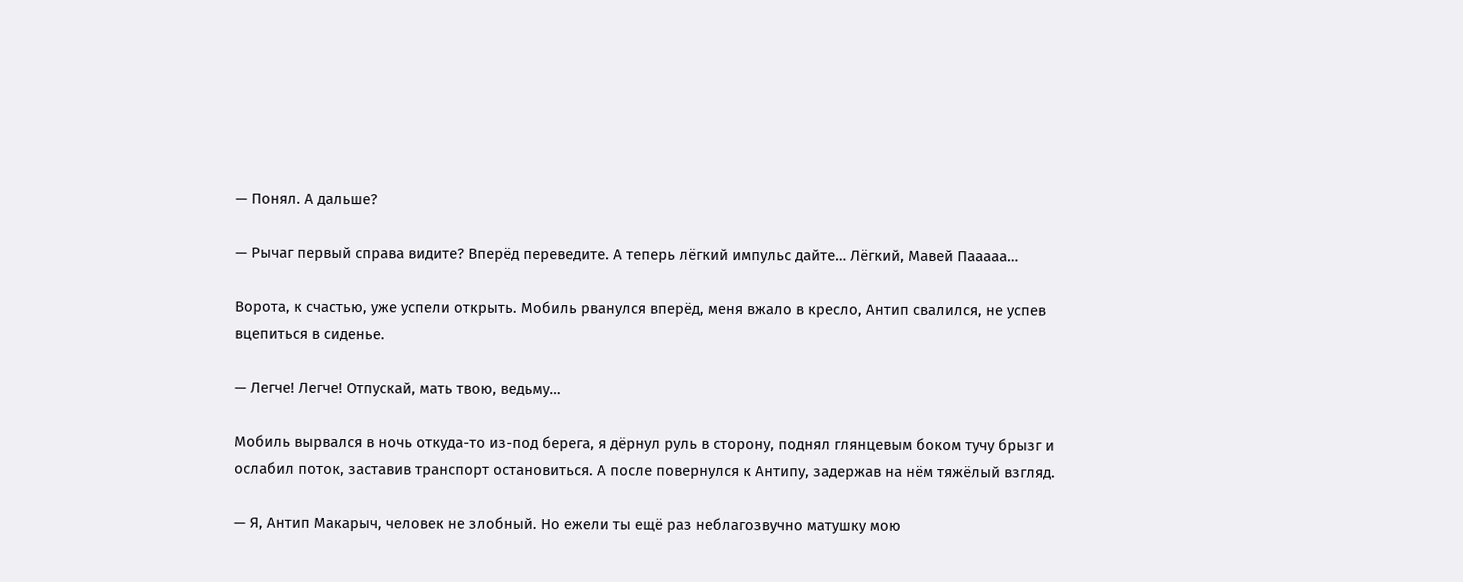— Понял. А дальше?

— Рычаг первый справа видите? Вперёд переведите. А теперь лёгкий импульс дайте… Лёгкий, Мавей Пааааа…

Ворота, к счастью, уже успели открыть. Мобиль рванулся вперёд, меня вжало в кресло, Антип свалился, не успев вцепиться в сиденье.

— Легче! Легче! Отпускай, мать твою, ведьму…

Мобиль вырвался в ночь откуда-то из-под берега, я дёрнул руль в сторону, поднял глянцевым боком тучу брызг и ослабил поток, заставив транспорт остановиться. А после повернулся к Антипу, задержав на нём тяжёлый взгляд.

— Я, Антип Макарыч, человек не злобный. Но ежели ты ещё раз неблагозвучно матушку мою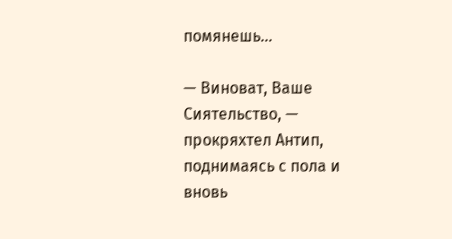помянешь…

— Виноват, Ваше Сиятельство, — прокряхтел Антип, поднимаясь с пола и вновь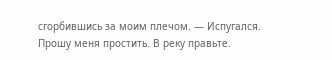сгорбившись за моим плечом. — Испугался. Прошу меня простить. В реку правьте.